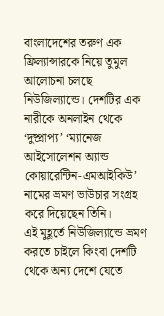বাংলাদেশের তরুণ এক ফ্রিল্যান্সারকে নিয়ে তুমুল আলোচনা চলছে নিউজিল্যান্ডে। দেশটির এক নারীকে অনলাইন থেকে ‘দুষ্প্রাপ্য’ ‘ম্যানেজ আইসোলেশন অ্যান্ড কোয়ারেন্টিন-এমআইকিউ’ নামের ভ্রমণ ভাউচার সংগ্রহ করে দিয়েছেন তিনি।
এই মুহূর্তে নিউজিল্যান্ডে ভ্রমণ করতে চাইলে কিংবা দেশটি থেকে অন্য দেশে যেতে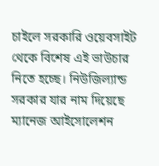চাইলে সরকারি ওয়েবসাইট থেকে বিশেষ এই ভাউচার নিতে হচ্ছে। নিউজিল্যান্ড সরকার যার নাম দিয়েছে ম্যানেজ আইসোলেশন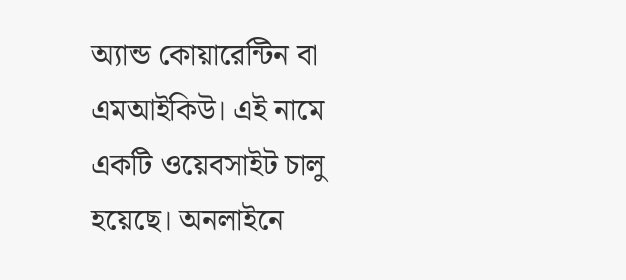অ্যান্ড কোয়ারেন্টিন বা এমআইকিউ। এই নামে একটি ওয়েবসাইট চালু হয়েছে। অনলাইনে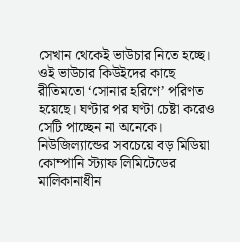সেখান থেকেই ভাউচার নিতে হচ্ছে।
ওই ভাউচার কিউইদের কাছে রীতিমতো ‘সোনার হরিণে’ পরিণত হয়েছে। ঘণ্টার পর ঘণ্টা চেষ্টা করেও সেটি পাচ্ছেন না অনেকে।
নিউজিল্যান্ডের সবচেয়ে বড় মিডিয়া কোম্পানি স্ট্যাফ লিমিটেডের মালিকানাধীন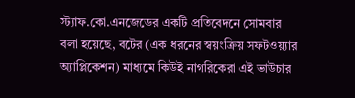স্ট্যাফ.কো.এনজেডের একটি প্রতিবেদনে সোমবার বলা হয়েছে, বটের (এক ধরনের স্বয়ংক্রিয় সফটওয়্যার অ্যাপ্লিকেশন) মাধ্যমে কিউই নাগরিকেরা এই ভাউচার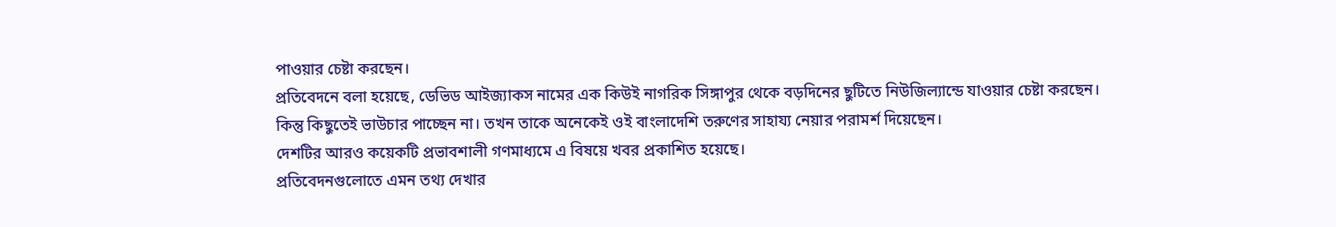পাওয়ার চেষ্টা করছেন।
প্রতিবেদনে বলা হয়েছে, ডেভিড আইজ্যাকস নামের এক কিউই নাগরিক সিঙ্গাপুর থেকে বড়দিনের ছুটিতে নিউজিল্যান্ডে যাওয়ার চেষ্টা করছেন। কিন্তু কিছুতেই ভাউচার পাচ্ছেন না। তখন তাকে অনেকেই ওই বাংলাদেশি তরুণের সাহায্য নেয়ার পরামর্শ দিয়েছেন।
দেশটির আরও কয়েকটি প্রভাবশালী গণমাধ্যমে এ বিষয়ে খবর প্রকাশিত হয়েছে।
প্রতিবেদনগুলোতে এমন তথ্য দেখার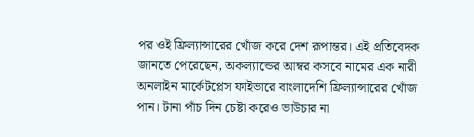পর ওই ফ্রিল্যান্সারের খোঁজ করে দেশ রূপান্তর। এই প্রতিবেদক জানতে পেরেছেন, অকল্যান্ডের আম্বর কসবে নামের এক নারী অনলাইন মার্কেটপ্লেস ফাইভারে বাংলাদেশি ফ্রিল্যান্সারের খোঁজ পান। টানা পাঁচ দিন চেষ্টা করেও ভাউচার না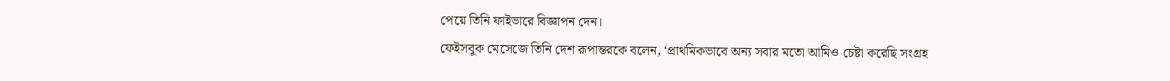পেয়ে তিনি ফাইভারে বিজ্ঞাপন দেন।
ফেইসবুক মেসেজে তিনি দেশ রূপান্তরকে বলেন, ‘প্রাথমিকভাবে অন্য সবার মতো আমিও চেষ্টা করেছি সংগ্রহ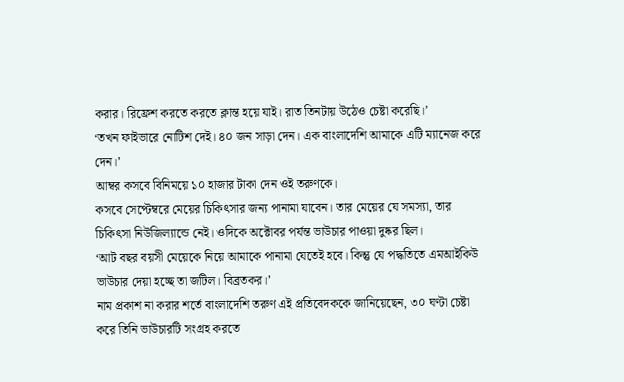করার। রিফ্রেশ করতে করতে ক্লান্ত হয়ে যাই। রাত তিনটায় উঠেও চেষ্টা করেছি।’
‘তখন ফাইভারে নোটিশ দেই। ৪০ জন সাড়া দেন। এক বাংলাদেশি আমাকে এটি ম্যানেজ করে দেন।’
আম্বর কসবে বিনিময়ে ১০ হাজার টাকা দেন ওই তরুণকে।
কসবে সেপ্টেম্বরে মেয়ের চিকিৎসার জন্য পানামা যাবেন। তার মেয়ের যে সমস্যা, তার চিকিৎসা নিউজিল্যান্ডে নেই। ওদিকে অক্টোবর পর্যন্ত ভাউচার পাওয়া দুষ্কর ছিল।
‘আট বছর বয়সী মেয়েকে নিয়ে আমাকে পানামা যেতেই হবে। কিন্তু যে পদ্ধতিতে এমআইকিউ ভাউচার দেয়া হচ্ছে তা জটিল। বিব্রতকর।’
নাম প্রকাশ না করার শর্তে বাংলাদেশি তরুণ এই প্রতিবেদককে জানিয়েছেন, ৩০ ঘণ্টা চেষ্টা করে তিনি ভাউচারটি সংগ্রহ করতে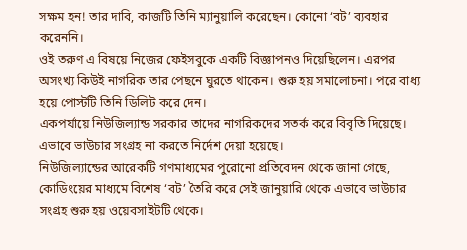সক্ষম হন! তার দাবি, কাজটি তিনি ম্যানুয়ালি করেছেন। কোনো ‘বট’ ব্যবহার করেননি।
ওই তরুণ এ বিষয়ে নিজের ফেইসবুকে একটি বিজ্ঞাপনও দিয়েছিলেন। এরপর অসংখ্য কিউই নাগরিক তার পেছনে ঘুরতে থাকেন। শুরু হয় সমালোচনা। পরে বাধ্য হয়ে পোস্টটি তিনি ডিলিট করে দেন।
একপর্যায়ে নিউজিল্যান্ড সরকার তাদের নাগরিকদের সতর্ক করে বিবৃতি দিয়েছে। এভাবে ভাউচার সংগ্রহ না করতে নির্দেশ দেয়া হয়েছে।
নিউজিল্যান্ডের আরেকটি গণমাধ্যমের পুরোনো প্রতিবেদন থেকে জানা গেছে, কোডিংয়ের মাধ্যমে বিশেষ ‘বট’ তৈরি করে সেই জানুয়ারি থেকে এভাবে ভাউচার সংগ্রহ শুরু হয় ওয়েবসাইটটি থেকে।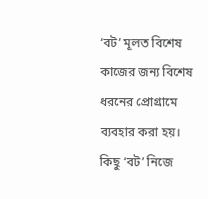‘বট’ মূলত বিশেষ কাজের জন্য বিশেষ ধরনের প্রোগ্রামে ব্যবহার করা হয়। কিছু ‘বট’ নিজে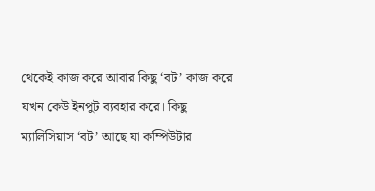থেকেই কাজ করে আবার কিছু ‘বট’ কাজ করে যখন কেউ ইনপুট ব্যবহার করে। কিছু ম্যালিসিয়াস ‘বট’ আছে যা কম্পিউটার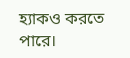হ্যাকও করতে পারে।